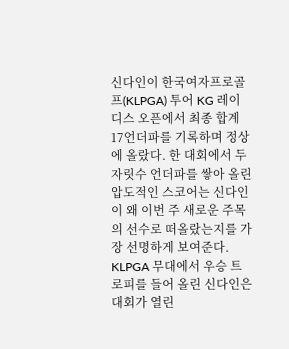신다인이 한국여자프로골프(KLPGA) 투어 KG 레이디스 오픈에서 최종 합계 17언더파를 기록하며 정상에 올랐다. 한 대회에서 두 자릿수 언더파를 쌓아 올린 압도적인 스코어는 신다인이 왜 이번 주 새로운 주목의 선수로 떠올랐는지를 가장 선명하게 보여준다. KLPGA 무대에서 우승 트로피를 들어 올린 신다인은 대회가 열린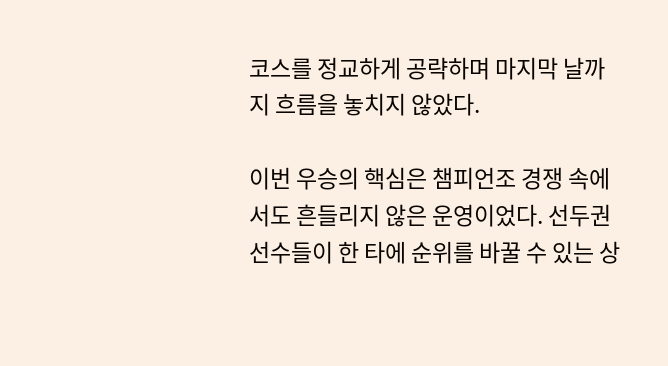코스를 정교하게 공략하며 마지막 날까지 흐름을 놓치지 않았다.

이번 우승의 핵심은 챔피언조 경쟁 속에서도 흔들리지 않은 운영이었다. 선두권 선수들이 한 타에 순위를 바꿀 수 있는 상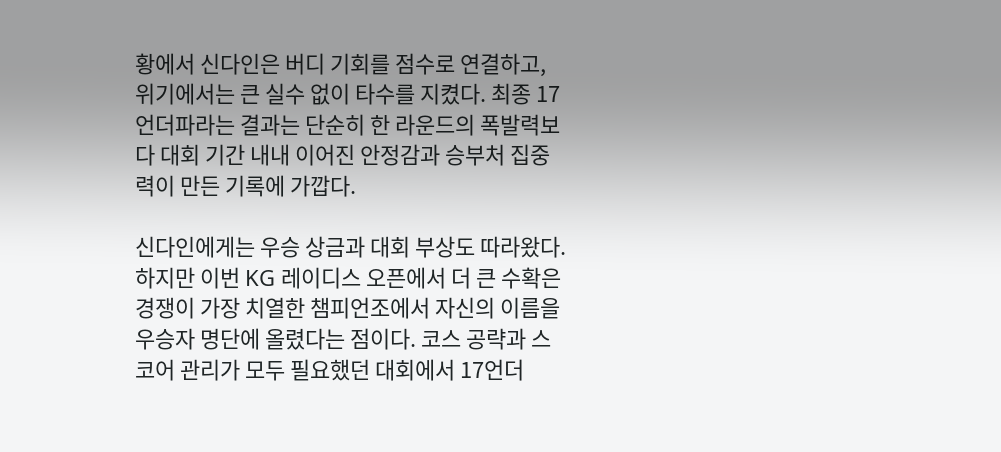황에서 신다인은 버디 기회를 점수로 연결하고, 위기에서는 큰 실수 없이 타수를 지켰다. 최종 17언더파라는 결과는 단순히 한 라운드의 폭발력보다 대회 기간 내내 이어진 안정감과 승부처 집중력이 만든 기록에 가깝다.

신다인에게는 우승 상금과 대회 부상도 따라왔다. 하지만 이번 KG 레이디스 오픈에서 더 큰 수확은 경쟁이 가장 치열한 챔피언조에서 자신의 이름을 우승자 명단에 올렸다는 점이다. 코스 공략과 스코어 관리가 모두 필요했던 대회에서 17언더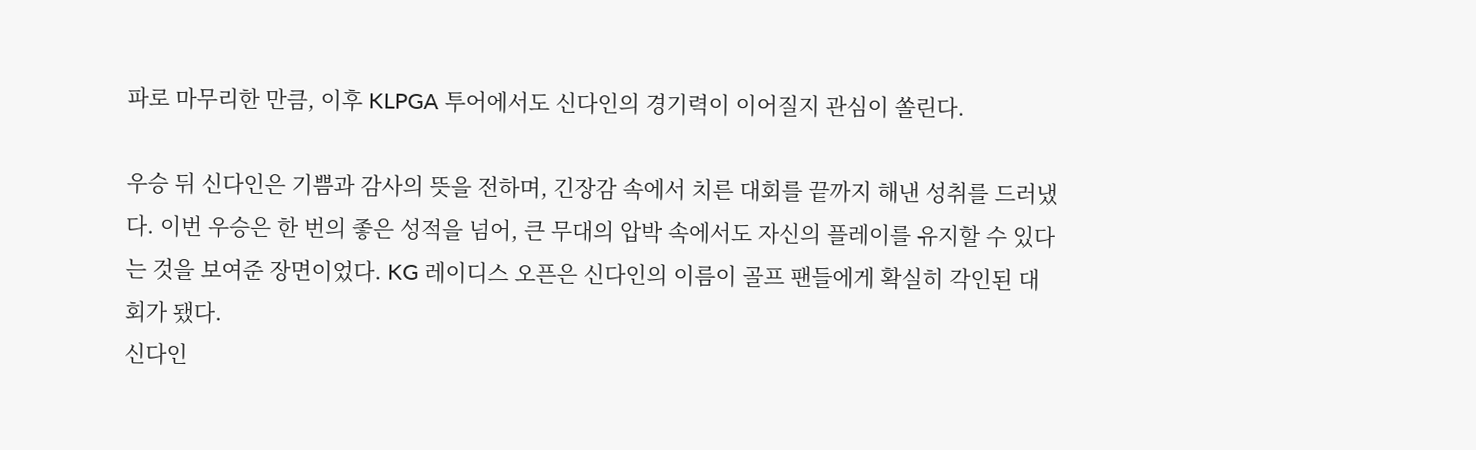파로 마무리한 만큼, 이후 KLPGA 투어에서도 신다인의 경기력이 이어질지 관심이 쏠린다.

우승 뒤 신다인은 기쁨과 감사의 뜻을 전하며, 긴장감 속에서 치른 대회를 끝까지 해낸 성취를 드러냈다. 이번 우승은 한 번의 좋은 성적을 넘어, 큰 무대의 압박 속에서도 자신의 플레이를 유지할 수 있다는 것을 보여준 장면이었다. KG 레이디스 오픈은 신다인의 이름이 골프 팬들에게 확실히 각인된 대회가 됐다.
신다인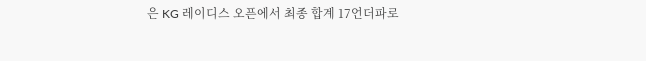은 KG 레이디스 오픈에서 최종 합계 17언더파로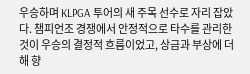우승하며 KLPGA 투어의 새 주목 선수로 자리 잡았다. 챔피언조 경쟁에서 안정적으로 타수를 관리한 것이 우승의 결정적 흐름이었고, 상금과 부상에 더해 향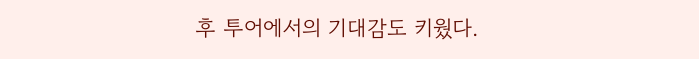후 투어에서의 기대감도 키웠다.